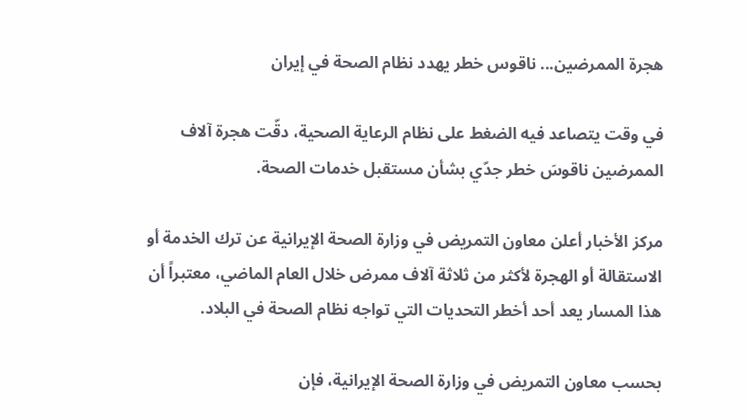هجرة الممرضين... ناقوس خطر يهدد نظام الصحة في إيران

في وقت يتصاعد فيه الضغط على نظام الرعاية الصحية، دقّت هجرة آلاف الممرضين ناقوسَ خطر جدّي بشأن مستقبل خدمات الصحة.

مركز الأخبار أعلن معاون التمريض في وزارة الصحة الإيرانية عن ترك الخدمة أو الاستقالة أو الهجرة لأكثر من ثلاثة آلاف ممرض خلال العام الماضي، معتبراً أن هذا المسار يعد أحد أخطر التحديات التي تواجه نظام الصحة في البلاد.

بحسب معاون التمريض في وزارة الصحة الإيرانية، فإن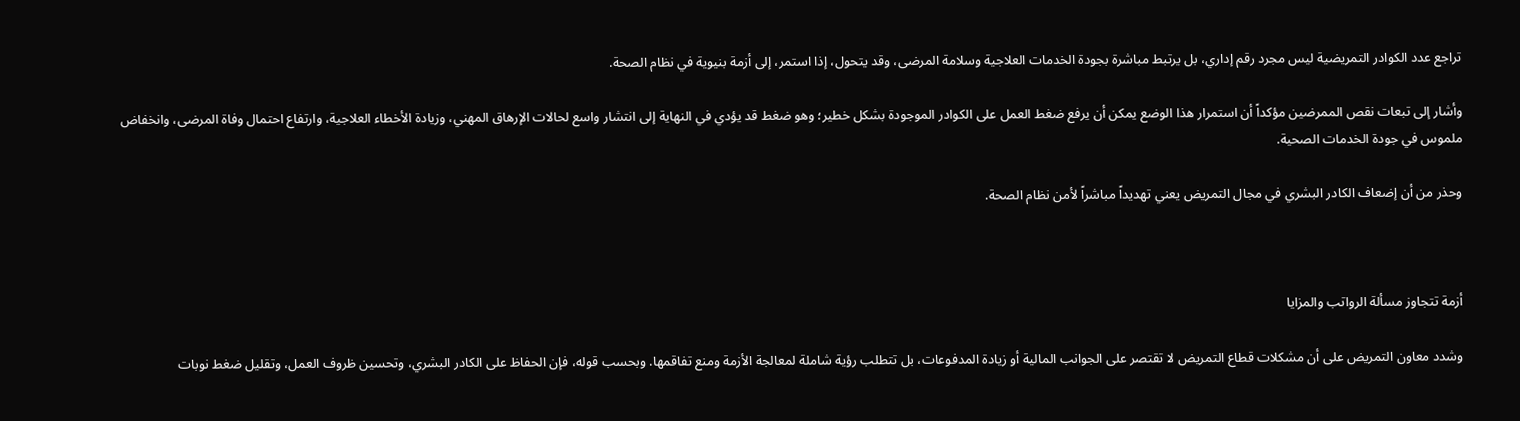تراجع عدد الكوادر التمريضية ليس مجرد رقم إداري، بل يرتبط مباشرة بجودة الخدمات العلاجية وسلامة المرضى، وقد يتحول، إذا استمر، إلى أزمة بنيوية في نظام الصحة.

وأشار إلى تبعات نقص الممرضين مؤكداً أن استمرار هذا الوضع يمكن أن يرفع ضغط العمل على الكوادر الموجودة بشكل خطير؛ وهو ضغط قد يؤدي في النهاية إلى انتشار واسع لحالات الإرهاق المهني، وزيادة الأخطاء العلاجية، وارتفاع احتمال وفاة المرضى، وانخفاض ملموس في جودة الخدمات الصحية.

وحذر من أن إضعاف الكادر البشري في مجال التمريض يعني تهديداً مباشراً لأمن نظام الصحة.



أزمة تتجاوز مسألة الرواتب والمزايا

وشدد معاون التمريض على أن مشكلات قطاع التمريض لا تقتصر على الجوانب المالية أو زيادة المدفوعات، بل تتطلب رؤية شاملة لمعالجة الأزمة ومنع تفاقمها. وبحسب قوله، فإن الحفاظ على الكادر البشري، وتحسين ظروف العمل، وتقليل ضغط نوبات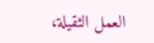العمل الثقيلة،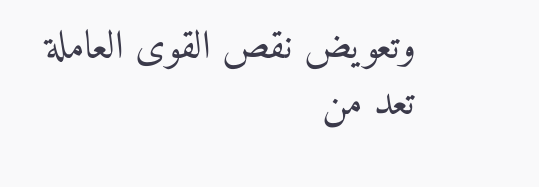وتعويض نقص القوى العاملة تعد من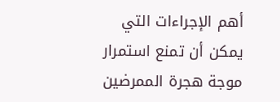أهم الإجراءات التي يمكن أن تمنع استمرار موجة هجرة الممرضين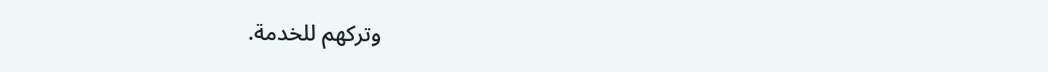وتركهم للخدمة.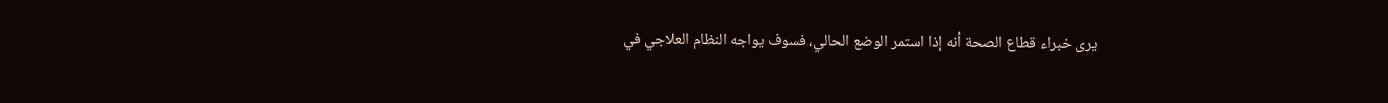يرى خبراء قطاع الصحة أنه إذا استمر الوضع الحالي، فسوف يواجه النظام العلاجي في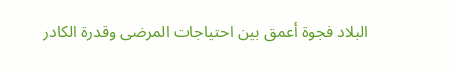البلاد فجوة أعمق بين احتياجات المرضى وقدرة الكادر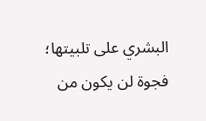البشري على تلبيتها؛ فجوة لن يكون من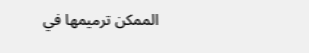الممكن ترميمها في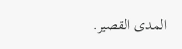المدى القصير.